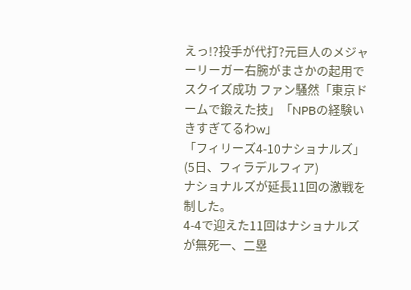えっ!?投手が代打?元巨人のメジャーリーガー右腕がまさかの起用でスクイズ成功 ファン騒然「東京ドームで鍛えた技」「NPBの経験いきすぎてるわw」
「フィリーズ4-10ナショナルズ」(5日、フィラデルフィア)
ナショナルズが延長11回の激戦を制した。
4-4で迎えた11回はナショナルズが無死一、二塁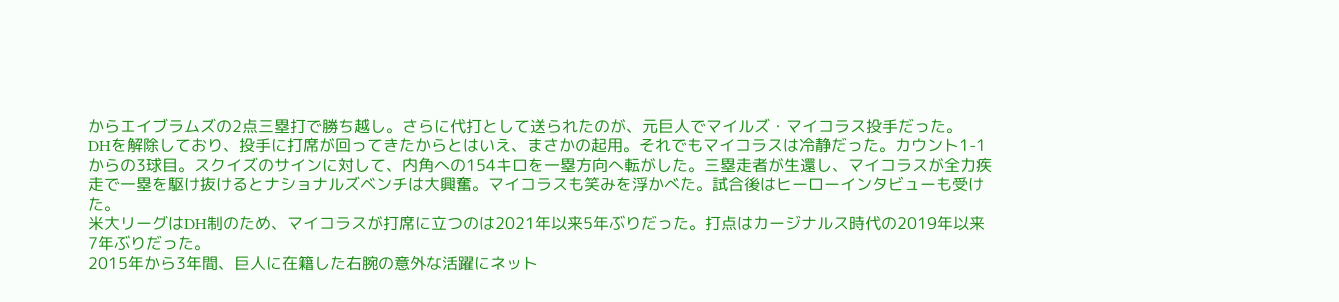からエイブラムズの2点三塁打で勝ち越し。さらに代打として送られたのが、元巨人でマイルズ・マイコラス投手だった。
DHを解除しており、投手に打席が回ってきたからとはいえ、まさかの起用。それでもマイコラスは冷静だった。カウント1-1からの3球目。スクイズのサインに対して、内角への154キロを一塁方向へ転がした。三塁走者が生還し、マイコラスが全力疾走で一塁を駆け抜けるとナショナルズベンチは大興奮。マイコラスも笑みを浮かべた。試合後はヒーローインタビューも受けた。
米大リーグはDH制のため、マイコラスが打席に立つのは2021年以来5年ぶりだった。打点はカージナルス時代の2019年以来7年ぶりだった。
2015年から3年間、巨人に在籍した右腕の意外な活躍にネット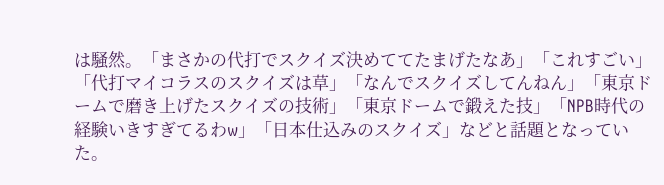は騒然。「まさかの代打でスクイズ決めててたまげたなあ」「これすごい」「代打マイコラスのスクイズは草」「なんでスクイズしてんねん」「東京ドームで磨き上げたスクイズの技術」「東京ドームで鍛えた技」「NPB時代の経験いきすぎてるわw」「日本仕込みのスクイズ」などと話題となっていた。